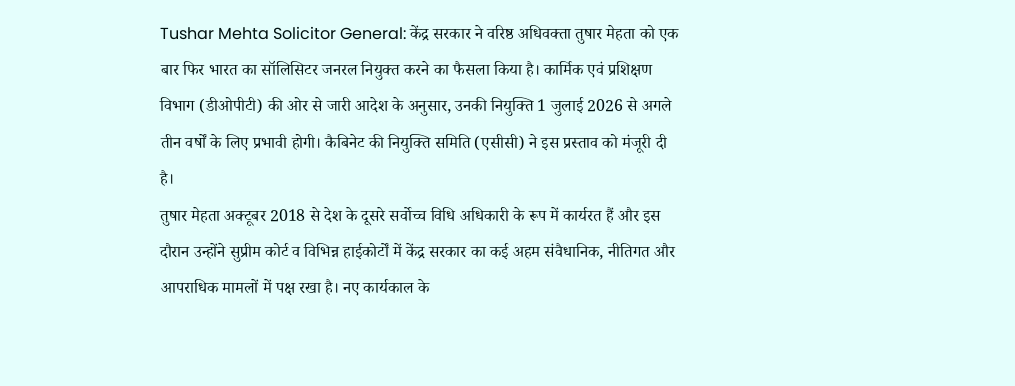Tushar Mehta Solicitor General: केंद्र सरकार ने वरिष्ठ अधिवक्ता तुषार मेहता को एक बार फिर भारत का सॉलिसिटर जनरल नियुक्त करने का फैसला किया है। कार्मिक एवं प्रशिक्षण विभाग (डीओपीटी) की ओर से जारी आदेश के अनुसार, उनकी नियुक्ति 1 जुलाई 2026 से अगले तीन वर्षों के लिए प्रभावी होगी। कैबिनेट की नियुक्ति समिति (एसीसी) ने इस प्रस्ताव को मंजूरी दी है।
तुषार मेहता अक्टूबर 2018 से देश के दूसरे सर्वोच्च विधि अधिकारी के रूप में कार्यरत हैं और इस दौरान उन्होंने सुप्रीम कोर्ट व विभिन्न हाईकोर्टों में केंद्र सरकार का कई अहम संवैधानिक, नीतिगत और आपराधिक मामलों में पक्ष रखा है। नए कार्यकाल के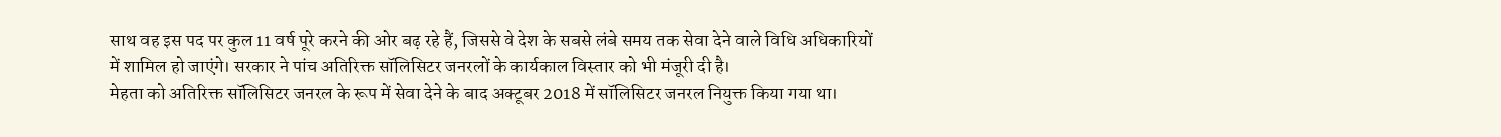साथ वह इस पद पर कुल 11 वर्ष पूरे करने की ओर बढ़ रहे हैं, जिससे वे देश के सबसे लंबे समय तक सेवा देने वाले विधि अधिकारियों में शामिल हो जाएंगे। सरकार ने पांच अतिरिक्त सॉलिसिटर जनरलों के कार्यकाल विस्तार को भी मंजूरी दी है।
मेहता को अतिरिक्त सॉलिसिटर जनरल के रूप में सेवा देने के बाद अक्टूबर 2018 में सॉलिसिटर जनरल नियुक्त किया गया था।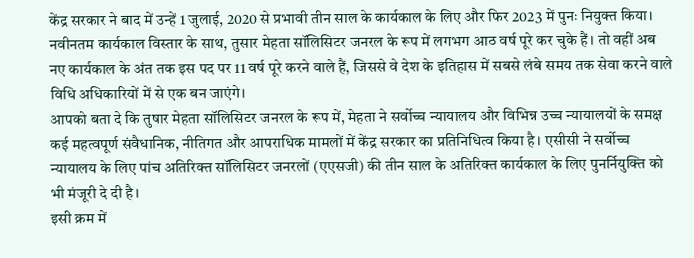केंद्र सरकार ने बाद में उन्हें 1 जुलाई, 2020 से प्रभावी तीन साल के कार्यकाल के लिए और फिर 2023 में पुनः नियुक्त किया।
नवीनतम कार्यकाल विस्तार के साथ, तुसार मेहता सॉलिसिटर जनरल के रूप में लगभग आठ वर्ष पूरे कर चुके हैं। तो वहीं अब नए कार्यकाल के अंत तक इस पद पर 11 वर्ष पूरे करने वाले हैं, जिससे वे देश के इतिहास में सबसे लंबे समय तक सेवा करने वाले विधि अधिकारियों में से एक बन जाएंगे।
आपको बता दे कि तुषार मेहता सॉलिसिटर जनरल के रूप में, मेहता ने सर्वोच्च न्यायालय और विभिन्न उच्च न्यायालयों के समक्ष कई महत्वपूर्ण संवैधानिक, नीतिगत और आपराधिक मामलों में केंद्र सरकार का प्रतिनिधित्व किया है। एसीसी ने सर्वोच्च न्यायालय के लिए पांच अतिरिक्त सॉलिसिटर जनरलों (एएसजी) की तीन साल के अतिरिक्त कार्यकाल के लिए पुनर्नियुक्ति को भी मंजूरी दे दी है।
इसी क्रम में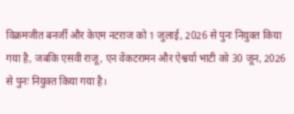विक्रमजीत बनर्जी और केएम नटराज को 1 जुलाई, 2026 से पुनः नियुक्त किया गया है, जबकि एसवी राजू, एन वेंकटरामन और ऐश्वर्या भाटी को 30 जून, 2026 से पुनः नियुक्त किया गया है।